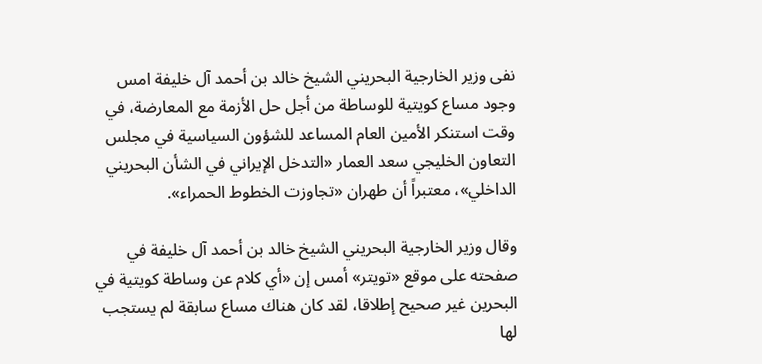نفى وزير الخارجية البحريني الشيخ خالد بن أحمد آل خليفة امس وجود مساع كويتية للوساطة من أجل حل الأزمة مع المعارضة، في وقت استنكر الأمين العام المساعد للشؤون السياسية في مجلس التعاون الخليجي سعد العمار «التدخل الإيراني في الشأن البحريني الداخلي»، معتبراً أن طهران «تجاوزت الخطوط الحمراء».

وقال وزير الخارجية البحريني الشيخ خالد بن أحمد آل خليفة في صفحته على موقع «تويتر» أمس إن «أي كلام عن وساطة كويتية في البحرين غير صحيح إطلاقا، لقد كان هناك مساع سابقة لم يستجب لها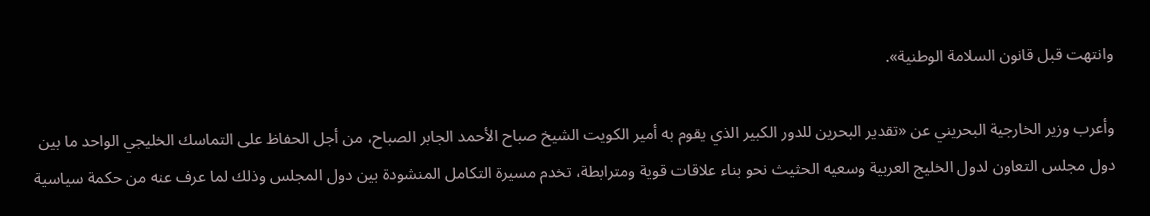وانتهت قبل قانون السلامة الوطنية».

وأعرب وزير الخارجية البحريني عن «تقدير البحرين للدور الكبير الذي يقوم به أمير الكويت الشيخ صباح الأحمد الجابر الصباح، من أجل الحفاظ على التماسك الخليجي الواحد ما بين دول مجلس التعاون لدول الخليج العربية وسعيه الحثيث نحو بناء علاقات قوية ومترابطة، تخدم مسيرة التكامل المنشودة بين دول المجلس وذلك لما عرف عنه من حكمة سياسية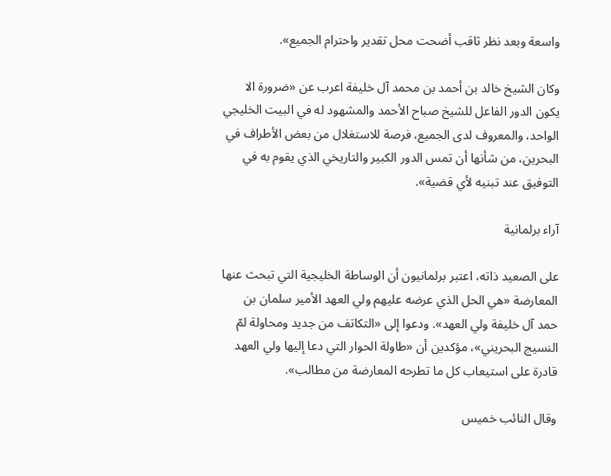واسعة وبعد نظر ثاقب أضحت محل تقدير واحترام الجميع».

وكان الشيخ خالد بن أحمد بن محمد آل خليفة اعرب عن «ضرورة الا يكون الدور الفاعل للشيخ صباح الأحمد والمشهود له في البيت الخليجي الواحد، والمعروف لدى الجميع، فرصة للاستغلال من بعض الأطراف في البحرين، من شأنها أن تمس الدور الكبير والتاريخي الذي يقوم به في التوفيق عند تبنيه لأي قضية».

آراء برلمانية

على الصعيد ذاته، اعتبر برلمانيون أن الوساطة الخليجية التي تبحث عنها المعارضة «هي الحل الذي عرضه عليهم ولي العهد الأمير سلمان بن حمد آل خليفة ولي العهد». ودعوا إلى «التكاتف من جديد ومحاولة لمّ النسيج البحريني»، مؤكدين أن «طاولة الحوار التي دعا إليها ولي العهد قادرة على استيعاب كل ما تطرحه المعارضة من مطالب».

وقال النائب خميس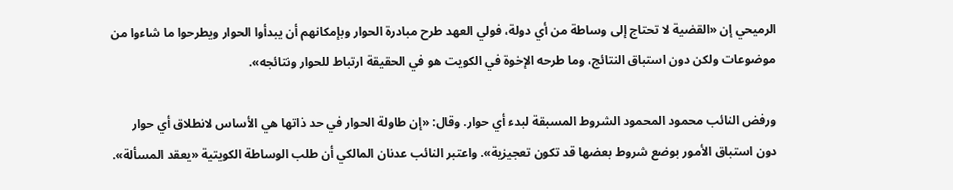الرميحي إن «القضية لا تحتاج إلى وساطة من أي دولة، فولي العهد طرح مبادرة الحوار وبإمكانهم أن يبدأوا الحوار ويطرحوا ما شاءوا من موضوعات ولكن دون استباق النتائج، وما طرحه الإخوة في الكويت هو في الحقيقة ارتباط للحوار ونتائجه».

ورفض النائب محمود المحمود الشروط المسبقة لبدء أي حوار. وقال: «إن طاولة الحوار في حد ذاتها هي الأساس لانطلاق أي حوار دون استباق الأمور بوضع شروط بعضها قد تكون تعجيزية». واعتبر النائب عدنان المالكي أن طلب الوساطة الكويتية «يعقد المسألة».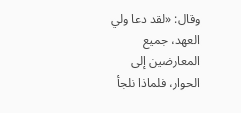وقال: «لقد دعا ولي العهد، جميع المعارضين إلى الحوار، فلماذا نلجأ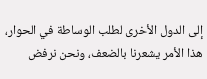إلى الدول الأخرى لطلب الوساطة في الحوار، هذا الأمر يشعرنا بالضعف، ونحن نرفض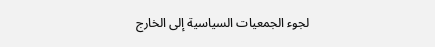لجوء الجمعيات السياسية إلى الخارج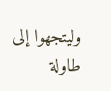وليتجهوا إلى طاولة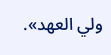ولي العهد».